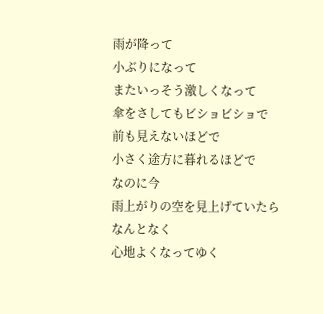雨が降って
小ぶりになって
またいっそう激しくなって
傘をさしてもビショビショで
前も見えないほどで
小さく途方に暮れるほどで
なのに今
雨上がりの空を見上げていたら
なんとなく
心地よくなってゆく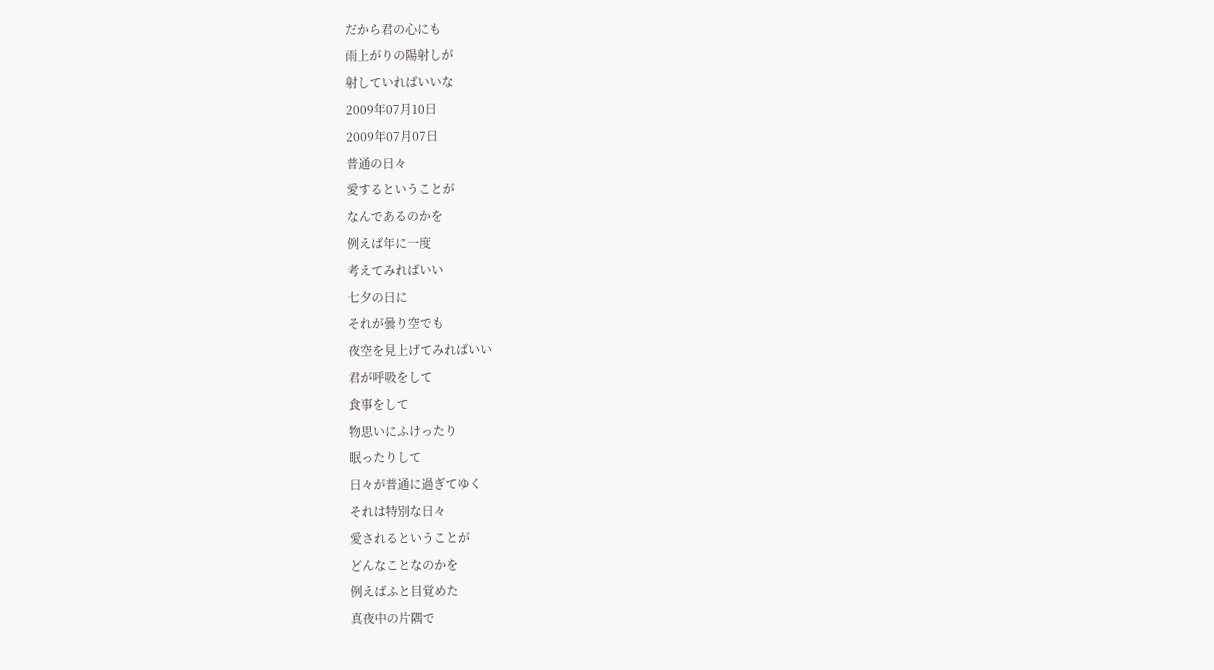だから君の心にも
雨上がりの陽射しが
射していればいいな
2009年07月10日
2009年07月07日
普通の日々
愛するということが
なんであるのかを
例えば年に一度
考えてみればいい
七夕の日に
それが曇り空でも
夜空を見上げてみればいい
君が呼吸をして
食事をして
物思いにふけったり
眠ったりして
日々が普通に過ぎてゆく
それは特別な日々
愛されるということが
どんなことなのかを
例えばふと目覚めた
真夜中の片隅で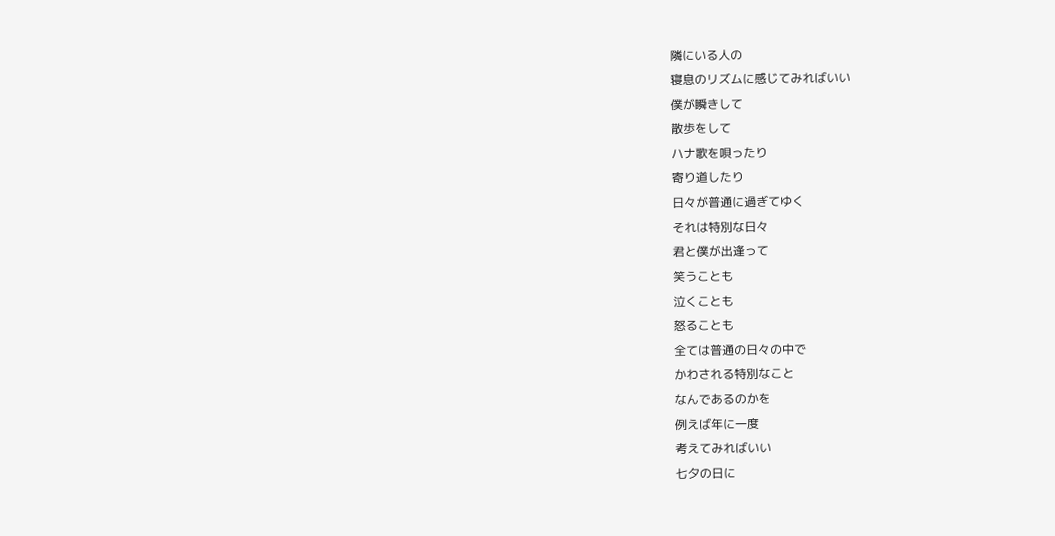隣にいる人の
寝息のリズムに感じてみればいい
僕が瞬きして
散歩をして
ハナ歌を唄ったり
寄り道したり
日々が普通に過ぎてゆく
それは特別な日々
君と僕が出逢って
笑うことも
泣くことも
怒ることも
全ては普通の日々の中で
かわされる特別なこと
なんであるのかを
例えば年に一度
考えてみればいい
七夕の日に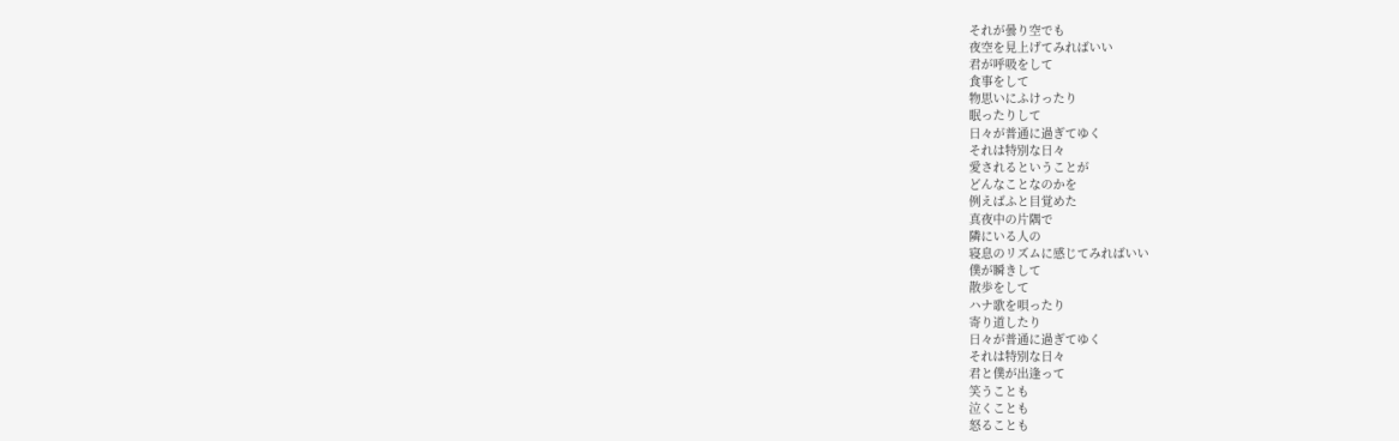それが曇り空でも
夜空を見上げてみればいい
君が呼吸をして
食事をして
物思いにふけったり
眠ったりして
日々が普通に過ぎてゆく
それは特別な日々
愛されるということが
どんなことなのかを
例えばふと目覚めた
真夜中の片隅で
隣にいる人の
寝息のリズムに感じてみればいい
僕が瞬きして
散歩をして
ハナ歌を唄ったり
寄り道したり
日々が普通に過ぎてゆく
それは特別な日々
君と僕が出逢って
笑うことも
泣くことも
怒ることも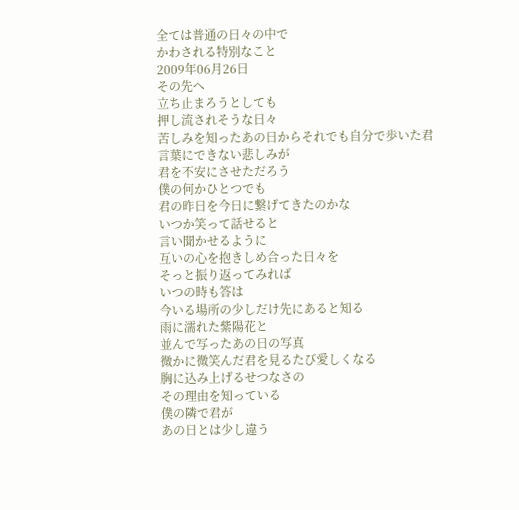全ては普通の日々の中で
かわされる特別なこと
2009年06月26日
その先へ
立ち止まろうとしても
押し流されそうな日々
苦しみを知ったあの日からそれでも自分で歩いた君
言葉にできない悲しみが
君を不安にさせただろう
僕の何かひとつでも
君の昨日を今日に繋げてきたのかな
いつか笑って話せると
言い聞かせるように
互いの心を抱きしめ合った日々を
そっと振り返ってみれば
いつの時も答は
今いる場所の少しだけ先にあると知る
雨に濡れた紫陽花と
並んで写ったあの日の写真
微かに微笑んだ君を見るたび愛しくなる
胸に込み上げるせつなさの
その理由を知っている
僕の隣で君が
あの日とは少し違う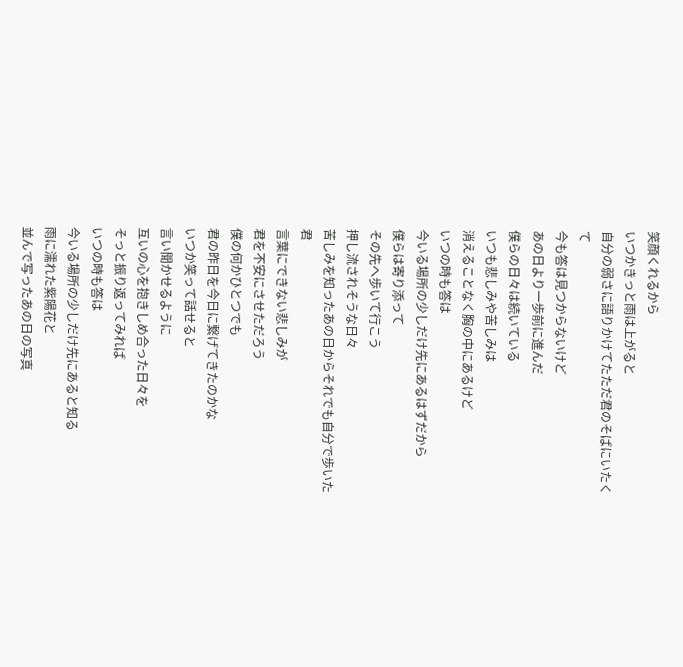笑顔くれるから
いつかきっと雨は上がると
自分の弱さに語りかけてたただ君のそばにいたくて
今も答は見つからないけど
あの日より一歩前に進んだ
僕らの日々は続いている
いつも悲しみや苦しみは
消えることなく胸の中にあるけど
いつの時も答は
今いる場所の少しだけ先にあるはずだから
僕らは寄り添って
その先へ歩いて行こう
押し流されそうな日々
苦しみを知ったあの日からそれでも自分で歩いた君
言葉にできない悲しみが
君を不安にさせただろう
僕の何かひとつでも
君の昨日を今日に繋げてきたのかな
いつか笑って話せると
言い聞かせるように
互いの心を抱きしめ合った日々を
そっと振り返ってみれば
いつの時も答は
今いる場所の少しだけ先にあると知る
雨に濡れた紫陽花と
並んで写ったあの日の写真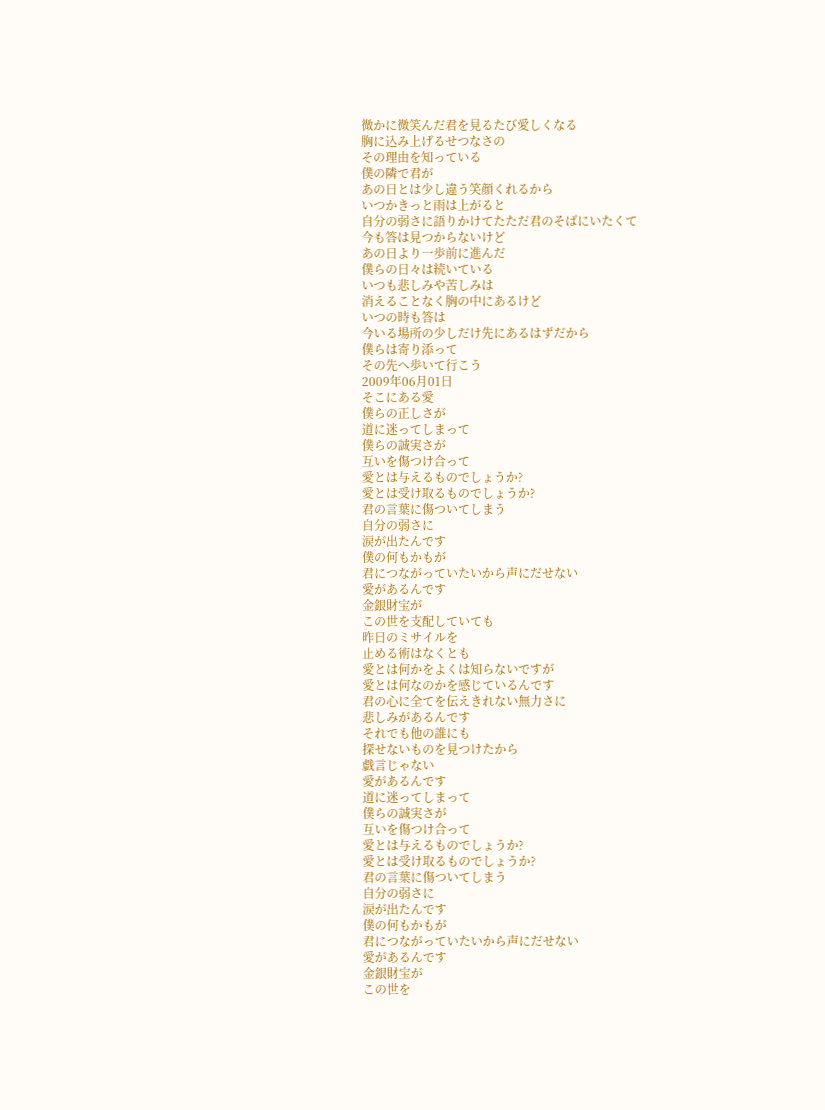微かに微笑んだ君を見るたび愛しくなる
胸に込み上げるせつなさの
その理由を知っている
僕の隣で君が
あの日とは少し違う笑顔くれるから
いつかきっと雨は上がると
自分の弱さに語りかけてたただ君のそばにいたくて
今も答は見つからないけど
あの日より一歩前に進んだ
僕らの日々は続いている
いつも悲しみや苦しみは
消えることなく胸の中にあるけど
いつの時も答は
今いる場所の少しだけ先にあるはずだから
僕らは寄り添って
その先へ歩いて行こう
2009年06月01日
そこにある愛
僕らの正しさが
道に迷ってしまって
僕らの誠実さが
互いを傷つけ合って
愛とは与えるものでしょうか?
愛とは受け取るものでしょうか?
君の言葉に傷ついてしまう
自分の弱さに
涙が出たんです
僕の何もかもが
君につながっていたいから声にだせない
愛があるんです
金銀財宝が
この世を支配していても
昨日のミサイルを
止める術はなくとも
愛とは何かをよくは知らないですが
愛とは何なのかを感じているんです
君の心に全てを伝えきれない無力さに
悲しみがあるんです
それでも他の誰にも
探せないものを見つけたから
戯言じゃない
愛があるんです
道に迷ってしまって
僕らの誠実さが
互いを傷つけ合って
愛とは与えるものでしょうか?
愛とは受け取るものでしょうか?
君の言葉に傷ついてしまう
自分の弱さに
涙が出たんです
僕の何もかもが
君につながっていたいから声にだせない
愛があるんです
金銀財宝が
この世を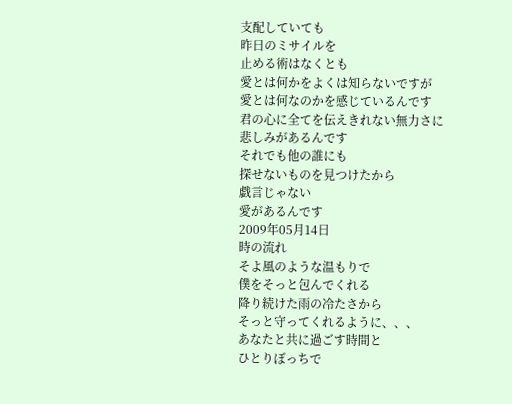支配していても
昨日のミサイルを
止める術はなくとも
愛とは何かをよくは知らないですが
愛とは何なのかを感じているんです
君の心に全てを伝えきれない無力さに
悲しみがあるんです
それでも他の誰にも
探せないものを見つけたから
戯言じゃない
愛があるんです
2009年05月14日
時の流れ
そよ風のような温もりで
僕をそっと包んでくれる
降り続けた雨の冷たさから
そっと守ってくれるように、、、
あなたと共に過ごす時間と
ひとりぼっちで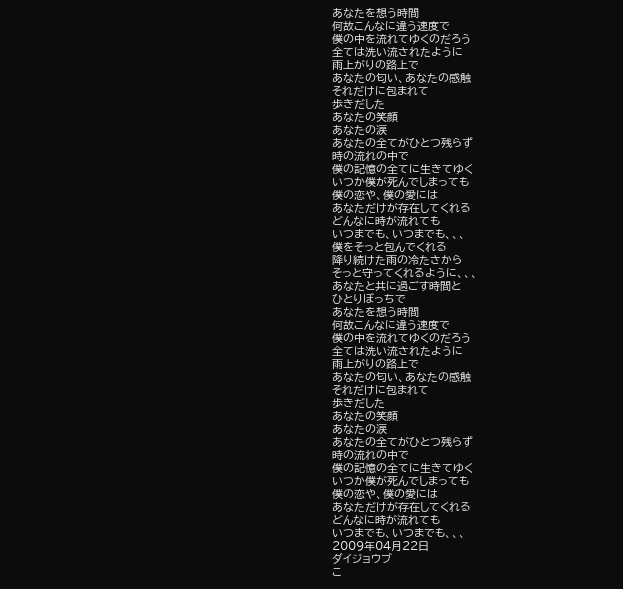あなたを想う時間
何故こんなに違う速度で
僕の中を流れてゆくのだろう
全ては洗い流されたように
雨上がりの路上で
あなたの匂い、あなたの感触
それだけに包まれて
歩きだした
あなたの笑顔
あなたの涙
あなたの全てがひとつ残らず
時の流れの中で
僕の記憶の全てに生きてゆく
いつか僕が死んでしまっても
僕の恋や、僕の愛には
あなただけが存在してくれる
どんなに時が流れても
いつまでも、いつまでも、、、
僕をそっと包んでくれる
降り続けた雨の冷たさから
そっと守ってくれるように、、、
あなたと共に過ごす時間と
ひとりぼっちで
あなたを想う時間
何故こんなに違う速度で
僕の中を流れてゆくのだろう
全ては洗い流されたように
雨上がりの路上で
あなたの匂い、あなたの感触
それだけに包まれて
歩きだした
あなたの笑顔
あなたの涙
あなたの全てがひとつ残らず
時の流れの中で
僕の記憶の全てに生きてゆく
いつか僕が死んでしまっても
僕の恋や、僕の愛には
あなただけが存在してくれる
どんなに時が流れても
いつまでも、いつまでも、、、
2009年04月22日
ダイジョウブ
こ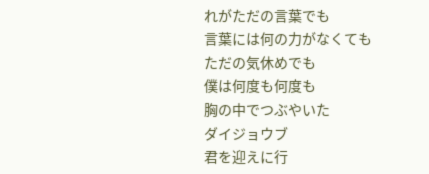れがただの言葉でも
言葉には何の力がなくても
ただの気休めでも
僕は何度も何度も
胸の中でつぶやいた
ダイジョウブ
君を迎えに行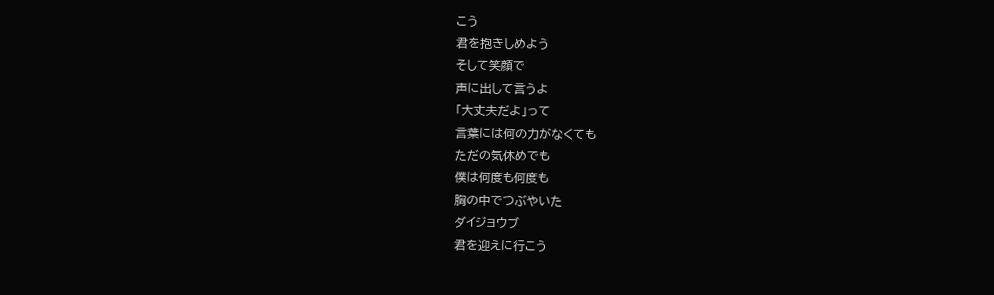こう
君を抱きしめよう
そして笑顔で
声に出して言うよ
「大丈夫だよ」って
言葉には何の力がなくても
ただの気休めでも
僕は何度も何度も
胸の中でつぶやいた
ダイジョウブ
君を迎えに行こう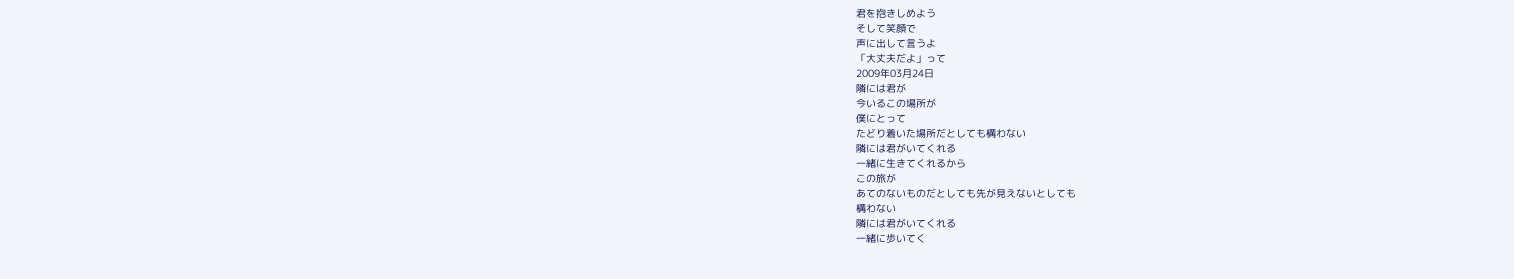君を抱きしめよう
そして笑顔で
声に出して言うよ
「大丈夫だよ」って
2009年03月24日
隣には君が
今いるこの場所が
僕にとって
たどり着いた場所だとしても構わない
隣には君がいてくれる
一緒に生きてくれるから
この旅が
あてのないものだとしても先が見えないとしても
構わない
隣には君がいてくれる
一緒に歩いてく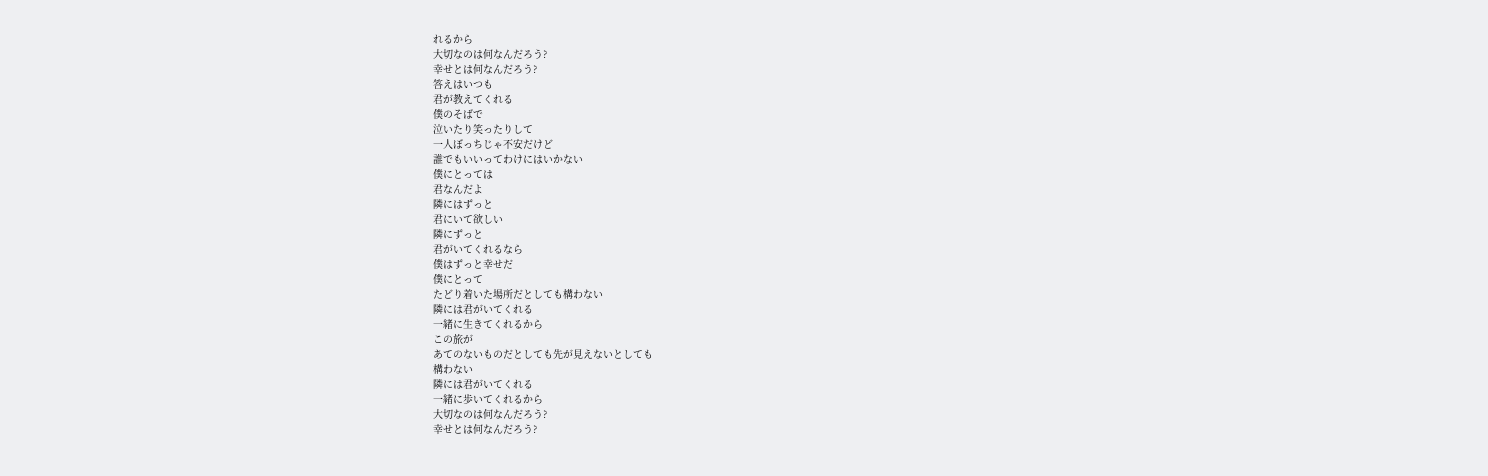れるから
大切なのは何なんだろう?
幸せとは何なんだろう?
答えはいつも
君が教えてくれる
僕のそばで
泣いたり笑ったりして
一人ぼっちじゃ不安だけど
誰でもいいってわけにはいかない
僕にとっては
君なんだよ
隣にはずっと
君にいて欲しい
隣にずっと
君がいてくれるなら
僕はずっと幸せだ
僕にとって
たどり着いた場所だとしても構わない
隣には君がいてくれる
一緒に生きてくれるから
この旅が
あてのないものだとしても先が見えないとしても
構わない
隣には君がいてくれる
一緒に歩いてくれるから
大切なのは何なんだろう?
幸せとは何なんだろう?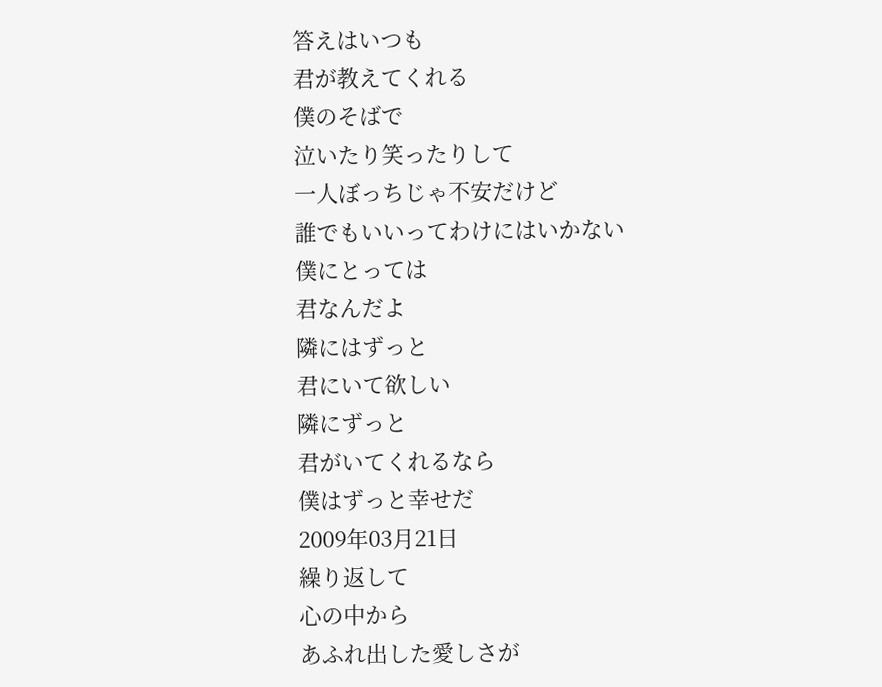答えはいつも
君が教えてくれる
僕のそばで
泣いたり笑ったりして
一人ぼっちじゃ不安だけど
誰でもいいってわけにはいかない
僕にとっては
君なんだよ
隣にはずっと
君にいて欲しい
隣にずっと
君がいてくれるなら
僕はずっと幸せだ
2009年03月21日
繰り返して
心の中から
あふれ出した愛しさが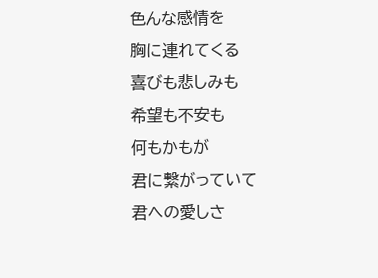色んな感情を
胸に連れてくる
喜びも悲しみも
希望も不安も
何もかもが
君に繋がっていて
君への愛しさ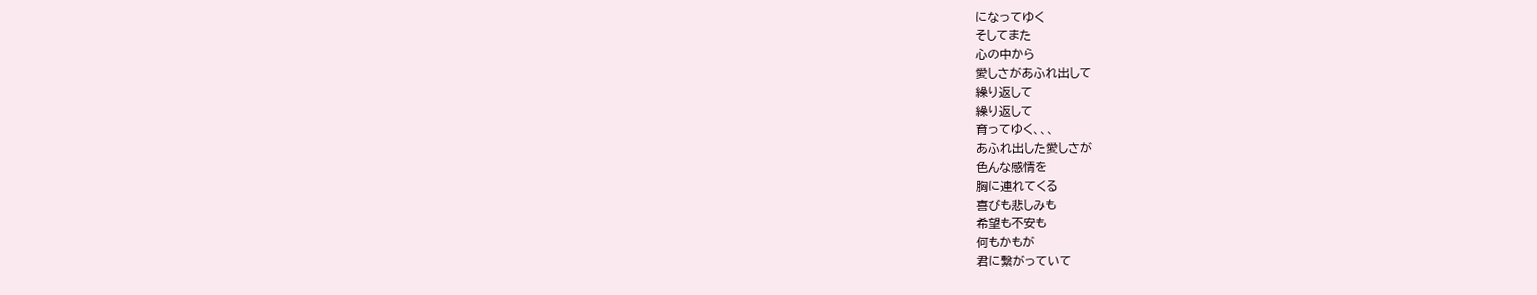になってゆく
そしてまた
心の中から
愛しさがあふれ出して
繰り返して
繰り返して
育ってゆく、、、
あふれ出した愛しさが
色んな感情を
胸に連れてくる
喜びも悲しみも
希望も不安も
何もかもが
君に繋がっていて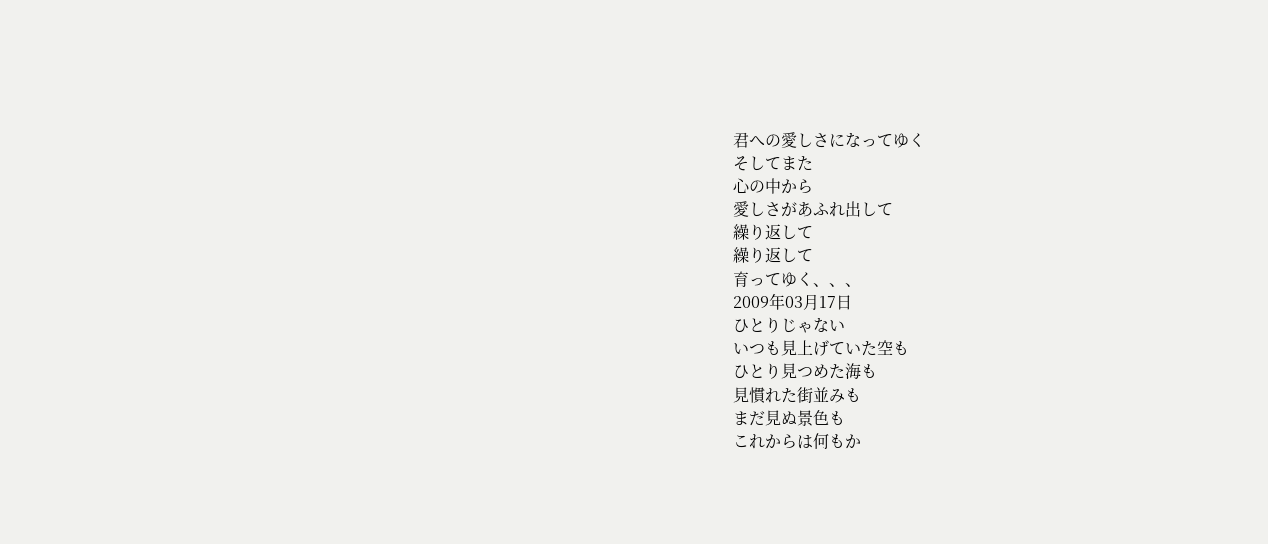君への愛しさになってゆく
そしてまた
心の中から
愛しさがあふれ出して
繰り返して
繰り返して
育ってゆく、、、
2009年03月17日
ひとりじゃない
いつも見上げていた空も
ひとり見つめた海も
見慣れた街並みも
まだ見ぬ景色も
これからは何もか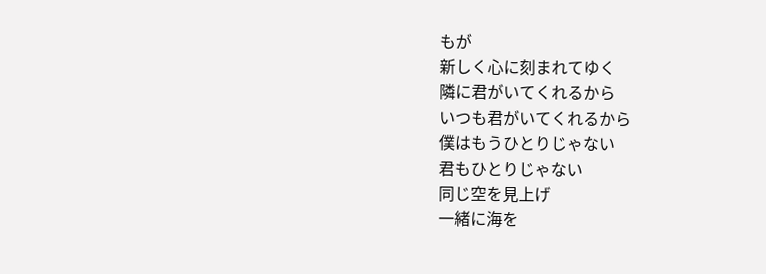もが
新しく心に刻まれてゆく
隣に君がいてくれるから
いつも君がいてくれるから
僕はもうひとりじゃない
君もひとりじゃない
同じ空を見上げ
一緒に海を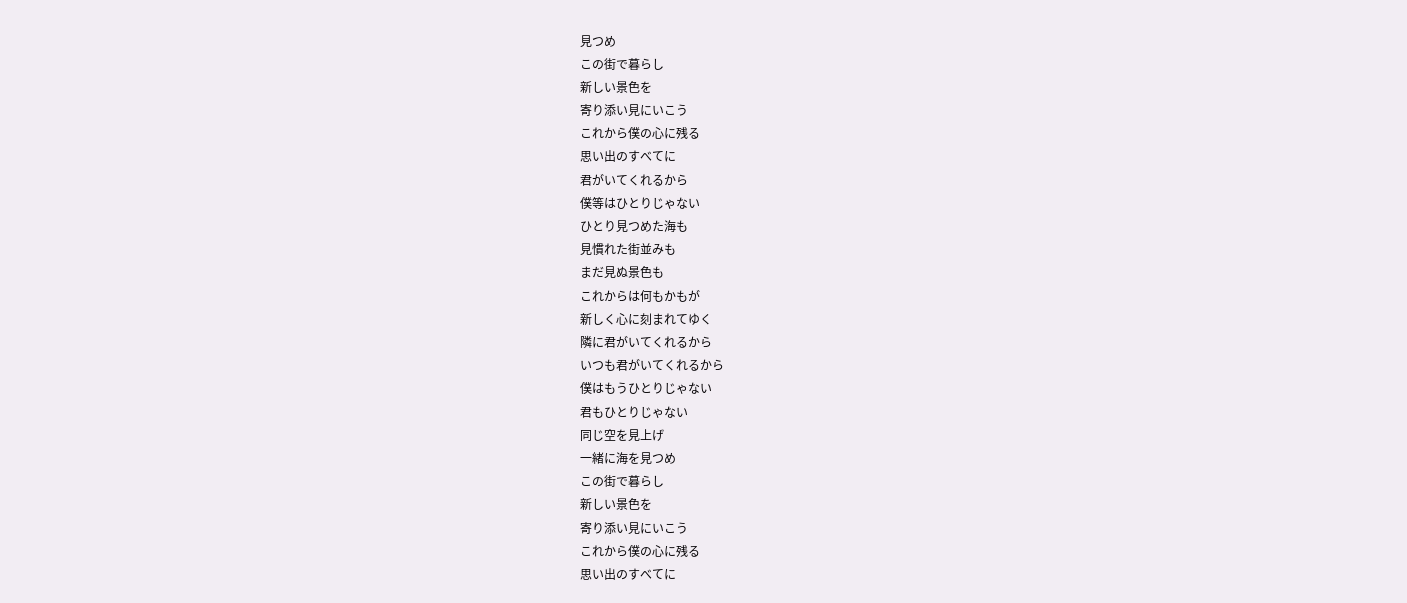見つめ
この街で暮らし
新しい景色を
寄り添い見にいこう
これから僕の心に残る
思い出のすべてに
君がいてくれるから
僕等はひとりじゃない
ひとり見つめた海も
見慣れた街並みも
まだ見ぬ景色も
これからは何もかもが
新しく心に刻まれてゆく
隣に君がいてくれるから
いつも君がいてくれるから
僕はもうひとりじゃない
君もひとりじゃない
同じ空を見上げ
一緒に海を見つめ
この街で暮らし
新しい景色を
寄り添い見にいこう
これから僕の心に残る
思い出のすべてに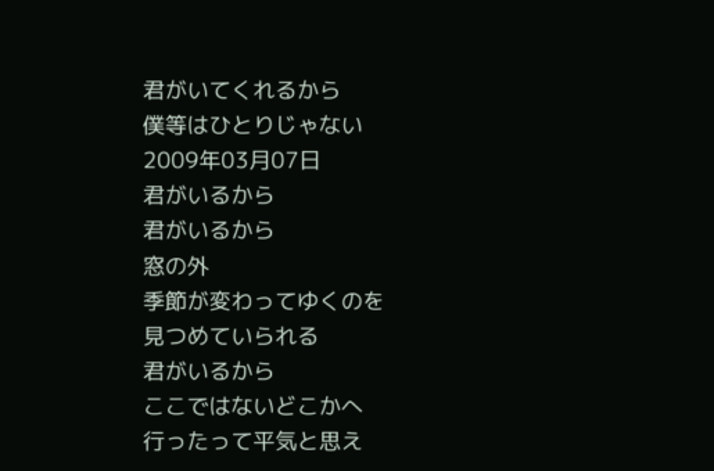君がいてくれるから
僕等はひとりじゃない
2009年03月07日
君がいるから
君がいるから
窓の外
季節が変わってゆくのを
見つめていられる
君がいるから
ここではないどこかへ
行ったって平気と思え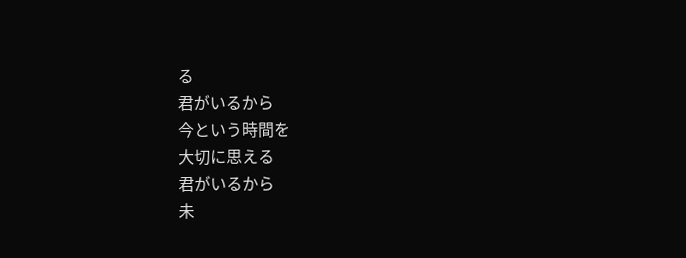る
君がいるから
今という時間を
大切に思える
君がいるから
未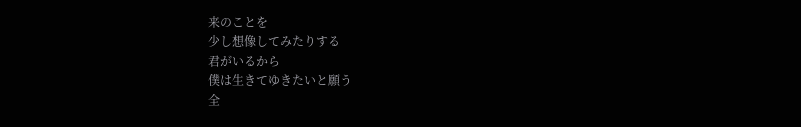来のことを
少し想像してみたりする
君がいるから
僕は生きてゆきたいと願う
全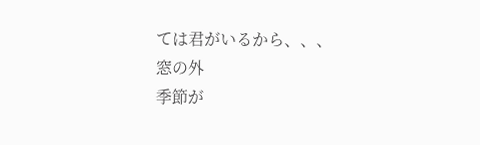ては君がいるから、、、
窓の外
季節が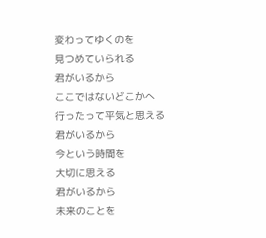変わってゆくのを
見つめていられる
君がいるから
ここではないどこかへ
行ったって平気と思える
君がいるから
今という時間を
大切に思える
君がいるから
未来のことを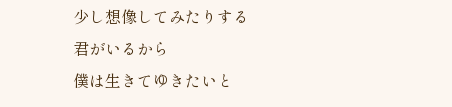少し想像してみたりする
君がいるから
僕は生きてゆきたいと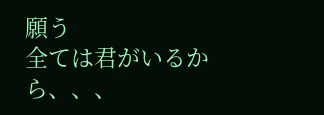願う
全ては君がいるから、、、